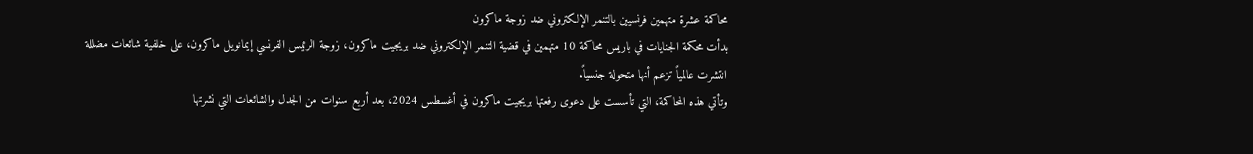محاكمة عشرة متهمين فرنسيين بالتنمر الإلكتروني ضد زوجة ماكرون
بدأت محكمة الجنايات في باريس محاكمة 10 متهمين في قضية التنمر الإلكتروني ضد بريجيت ماكرون، زوجة الرئيس الفرنسي إيمانويل ماكرون، على خلفية شائعات مضللة انتشرت عالمياً تزعم أنها متحولة جنسياً.
وتأتي هذه المحاكمة، التي تأسست على دعوى رفعتها بريجيت ماكرون في أغسطس 2024، بعد أربع سنوات من الجدل والشائعات التي نشرتها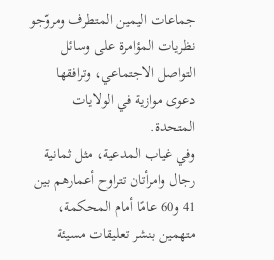جماعات اليمين المتطرف ومروّجو نظريات المؤامرة على وسائل التواصل الاجتماعي، وترافقها دعوى موازية في الولايات المتحدة.
وفي غياب المدعية، مثل ثمانية رجال وامرأتان تتراوح أعمارهم بين 41 و60 عامًا أمام المحكمة، متهمين بنشر تعليقات مسيئة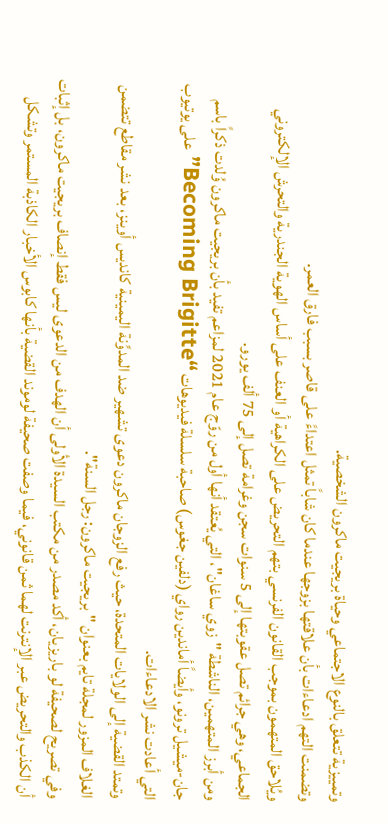وتمييزية تتعلق بالنوع الاجتماعي وحياة بريجيت ماكرون الشخصية.
وتضمنت التهم ادعاءات بأن علاقتها بزوجها عندما كان شاباً تمثل اعتداءً على قاصر بسبب فارق العمر.
ويُلاحق المتهمون بموجب القانون الفرنسي بتهم التحريض على الكراهية أو العنف على أساس الهوية الجندرية والتحرش الإلكتروني الجماعي، وهي جرائم تصل عقوبتها إلى 5 سنوات سجن وغرامة تصل إلى 75 ألف يورو.
ومن أبرز المتهمين، الناشطة "زوي ساغان"، التي يُعتقد أنها أول من روّج عام 2021 لمزاعم تفيد بأن بريجيت ماكرون وُلدت ذكراً باسم جان-ميشيل ترونو، وأيضاً أماندين رواي (دلفين جغوس) صاحبة سلسلة فيديوهات “Becoming Brigitte” على يوتيوب التي أعادت نشر الادعاءات.
وتمتد القضية إلى الولايات المتحدة، حيث رفع الزوجان ماكرون دعوى تشهير ضد المدوِّنة اليمينية كانديس أوينز، بعد نشر مقاطع تتضمن الغلاف المزور لمجلة تايم بعنوان "بريجيت ماكرون: رجل السنة".
وفي تصريح لصحيفة لو باريزيان، أكد مصدر من مكتب السيدة الأولى أن الهدف من الدعوى ليس فقط إنصاف بريجيت ماكرون، بل إثبات أن الكذب والتحريض عبر الإنترنت لهما ثمن قانوني، فيما وصفت صحيفة لوموند القضية بأنها كابوس الأخبار الكاذبة المستمر وتشكل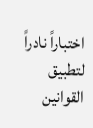اختباراً نادراً لتطبيق القوانين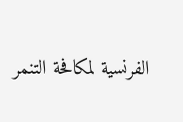الفرنسية لمكافحة التنمر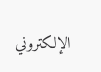الإلكتروني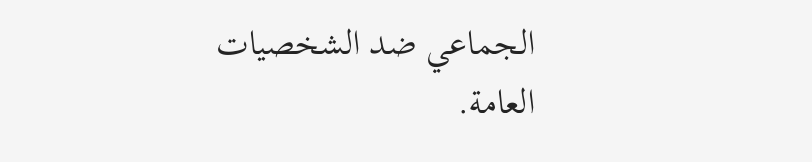الجماعي ضد الشخصيات العامة.